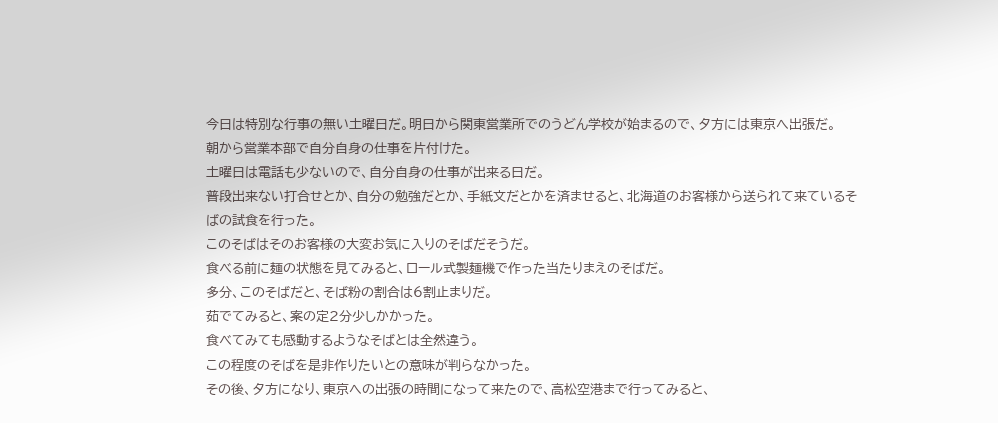今日は特別な行事の無い土曜日だ。明日から関東営業所でのうどん学校が始まるので、夕方には東京へ出張だ。
朝から営業本部で自分自身の仕事を片付けた。
土曜日は電話も少ないので、自分自身の仕事が出来る日だ。
普段出来ない打合せとか、自分の勉強だとか、手紙文だとかを済ませると、北海道のお客様から送られて来ているそばの試食を行った。
このそばはそのお客様の大変お気に入りのそばだそうだ。
食べる前に麺の状態を見てみると、ロール式製麺機で作った当たりまえのそばだ。
多分、このそばだと、そば粉の割合は6割止まりだ。
茹でてみると、案の定2分少しかかった。
食べてみても感動するようなそばとは全然違う。
この程度のそばを是非作りたいとの意味が判らなかった。
その後、夕方になり、東京への出張の時間になって来たので、高松空港まで行ってみると、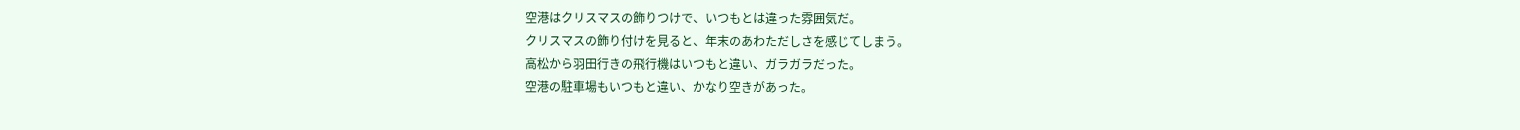空港はクリスマスの飾りつけで、いつもとは違った雰囲気だ。
クリスマスの飾り付けを見ると、年末のあわただしさを感じてしまう。
高松から羽田行きの飛行機はいつもと違い、ガラガラだった。
空港の駐車場もいつもと違い、かなり空きがあった。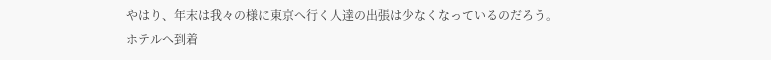やはり、年末は我々の様に東京へ行く人達の出張は少なくなっているのだろう。
ホテルへ到着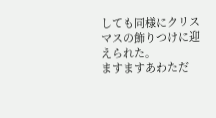しても同様にクリスマスの飾りつけに迎えられた。
ますますあわただ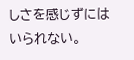しさを感じずにはいられない。